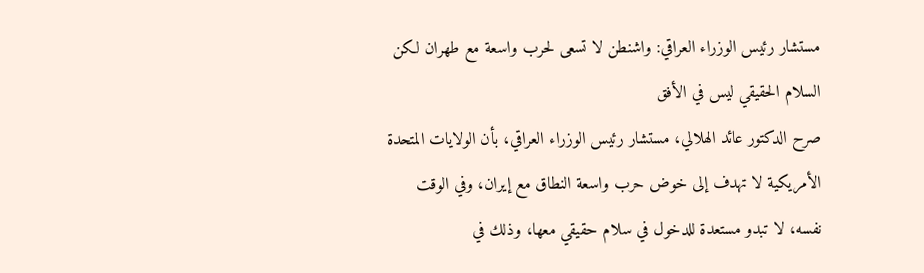مستشار رئيس الوزراء العراقي: واشنطن لا تسعى لحرب واسعة مع طهران لكن السلام الحقيقي ليس في الأفق
صرح الدكتور عائد الهلالي، مستشار رئيس الوزراء العراقي، بأن الولايات المتحدة الأمريكية لا تهدف إلى خوض حرب واسعة النطاق مع إيران، وفي الوقت نفسه، لا تبدو مستعدة للدخول في سلام حقيقي معها، وذلك في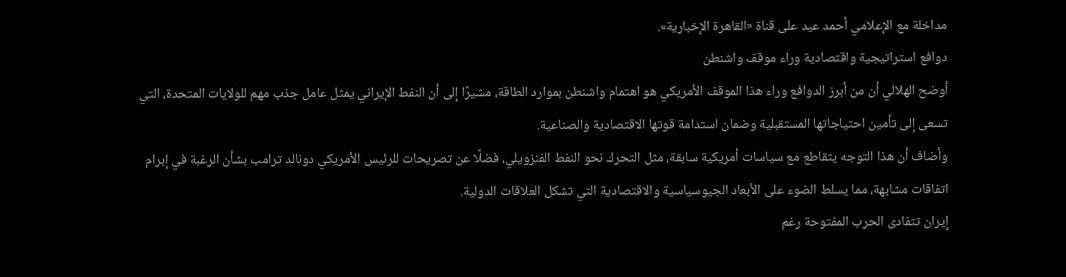مداخلة مع الإعلامي أحمد عيد على قناة «القاهرة الإخبارية».
دوافع استراتيجية واقتصادية وراء موقف واشنطن
أوضح الهلالي أن من أبرز الدوافع وراء هذا الموقف الأمريكي هو اهتمام واشنطن بموارد الطاقة، مشيرًا إلى أن النفط الإيراني يمثل عامل جذب مهم للولايات المتحدة، التي تسعى إلى تأمين احتياجاتها المستقبلية وضمان استدامة قوتها الاقتصادية والصناعية.
وأضاف أن هذا التوجه يتقاطع مع سياسات أمريكية سابقة، مثل التحرك نحو النفط الفنزويلي، فضلًا عن تصريحات للرئيس الأمريكي دونالد ترامب بشأن الرغبة في إبرام اتفاقات مشابهة، مما يسلط الضوء على الأبعاد الجيوسياسية والاقتصادية التي تشكل العلاقات الدولية.
إيران تتفادى الحرب المفتوحة رغم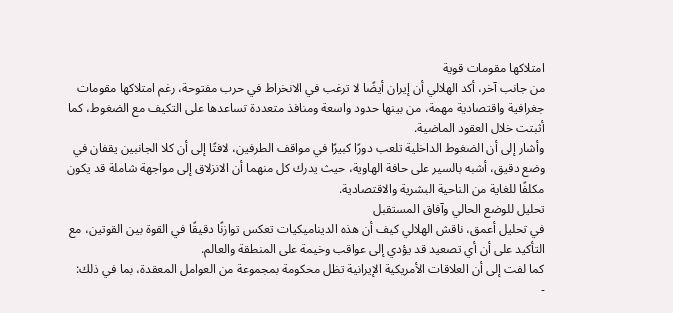امتلاكها مقومات قوية
من جانب آخر، أكد الهلالي أن إيران أيضًا لا ترغب في الانخراط في حرب مفتوحة، رغم امتلاكها مقومات جغرافية واقتصادية مهمة، من بينها حدود واسعة ومنافذ متعددة تساعدها على التكيف مع الضغوط، كما أثبتت خلال العقود الماضية.
وأشار إلى أن الضغوط الداخلية تلعب دورًا كبيرًا في مواقف الطرفين، لافتًا إلى أن كلا الجانبين يقفان في وضع دقيق، أشبه بالسير على حافة الهاوية، حيث يدرك كل منهما أن الانزلاق إلى مواجهة شاملة قد يكون مكلفًا للغاية من الناحية البشرية والاقتصادية.
تحليل للوضع الحالي وآفاق المستقبل
في تحليل أعمق، ناقش الهلالي كيف أن هذه الديناميكيات تعكس توازنًا دقيقًا في القوة بين القوتين، مع التأكيد على أن أي تصعيد قد يؤدي إلى عواقب وخيمة على المنطقة والعالم.
كما لفت إلى أن العلاقات الأمريكية الإيرانية تظل محكومة بمجموعة من العوامل المعقدة، بما في ذلك:
-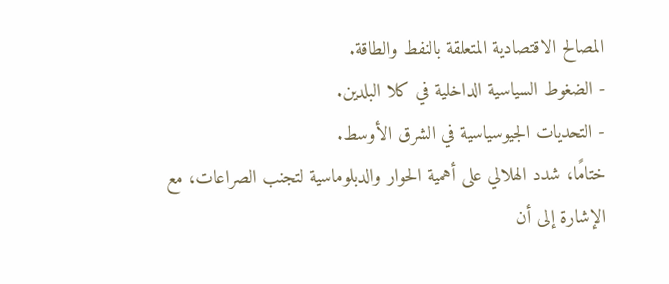المصالح الاقتصادية المتعلقة بالنفط والطاقة.
- الضغوط السياسية الداخلية في كلا البلدين.
- التحديات الجيوسياسية في الشرق الأوسط.
ختامًا، شدد الهلالي على أهمية الحوار والدبلوماسية لتجنب الصراعات، مع الإشارة إلى أن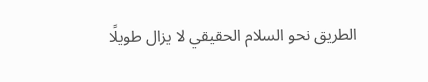الطريق نحو السلام الحقيقي لا يزال طويلًا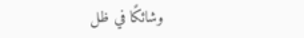وشائكًا في ظل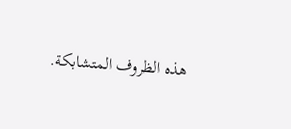هذه الظروف المتشابكة.